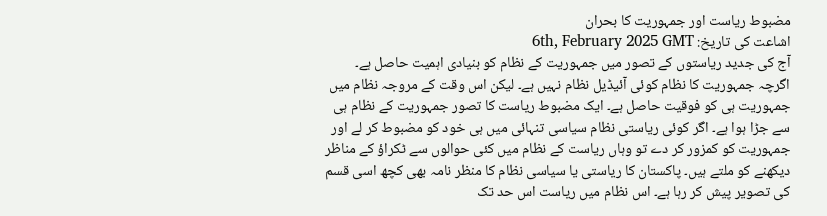مضبوط ریاست اور جمہوریت کا بحران
اشاعت کی تاریخ: 6th, February 2025 GMT
آج کی جدید ریاستوں کے تصور میں جمہوریت کے نظام کو بنیادی اہمیت حاصل ہے۔ اگرچہ جمہوریت کا نظام کوئی آئیڈیل نظام نہیں ہے۔ لیکن اس وقت کے مروجہ نظام میں جمہوریت ہی کو فوقیت حاصل ہے۔ ایک مضبوط ریاست کا تصور جمہوریت کے نظام ہی سے جڑا ہوا ہے۔ اگر کوئی ریاستی نظام سیاسی تنہائی میں ہی خود کو مضبوط کر لے اور جمہوریت کو کمزور کر دے تو وہاں ریاست کے نظام میں کئی حوالوں سے ٹکراؤ کے مناظر دیکھنے کو ملتے ہیں۔ پاکستان کا ریاستی یا سیاسی نظام کا منظر نامہ بھی کچھ اسی قسم کی تصویر پیش کر رہا ہے۔ اس نظام میں ریاست اس حد تک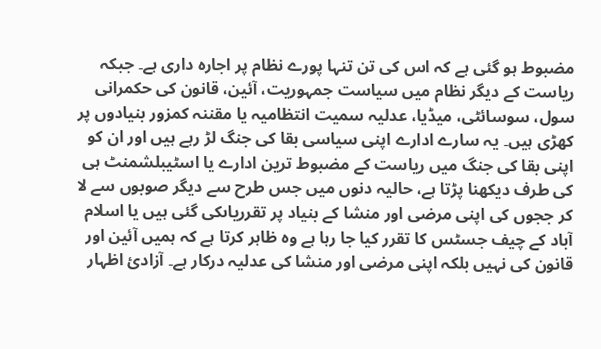مضبوط ہو گئی ہے کہ اس کی تن تنہا پورے نظام پر اجارہ داری ہے۔ جبکہ ریاست کے دیگر نظام میں سیاست جمہوریت، آئین، قانون کی حکمرانی سول، سوسائٹی، میڈیا، عدلیہ سمیت انتظامیہ یا مقننہ کمزور بنیادوں پر کھڑی ہیں۔ یہ سارے ادارے اپنی سیاسی بقا کی جنگ لڑ رہے ہیں اور ان کو اپنی بقا کی جنگ میں ریاست کے مضبوط ترین ادارے یا اسٹیبلشمنٹ ہی کی طرف دیکھنا پڑتا ہے، حالیہ دنوں میں جس طرح سے دیگر صوبوں سے لا کر ججوں کی اپنی مرضی اور منشا کے بنیاد پر تقرریاںکی گئی ہیں یا اسلام آباد کے چیف جسٹس کا تقرر کیا جا رہا ہے وہ ظاہر کرتا ہے کہ ہمیں آئین اور قانون کی نہیں بلکہ اپنی مرضی اور منشا کی عدلیہ درکار ہے۔ آزادیٔ اظہار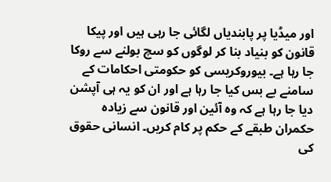اور میڈیا پر پابندیاں لگائی جا رہی ہیں اور پیکا قانون کو بنیاد بنا کر لوگوں کو سچ بولنے سے روکا جا رہا ہے۔ بیوروکریسی کو حکومتی احکامات کے سامنے بے بس کیا جا رہا ہے اور ان کو یہ ہی آپشن دیا جا رہا ہے کہ وہ آئین اور قانون سے زیادہ حکمران طبقے کے حکم پر کام کریں۔ انسانی حقوق کی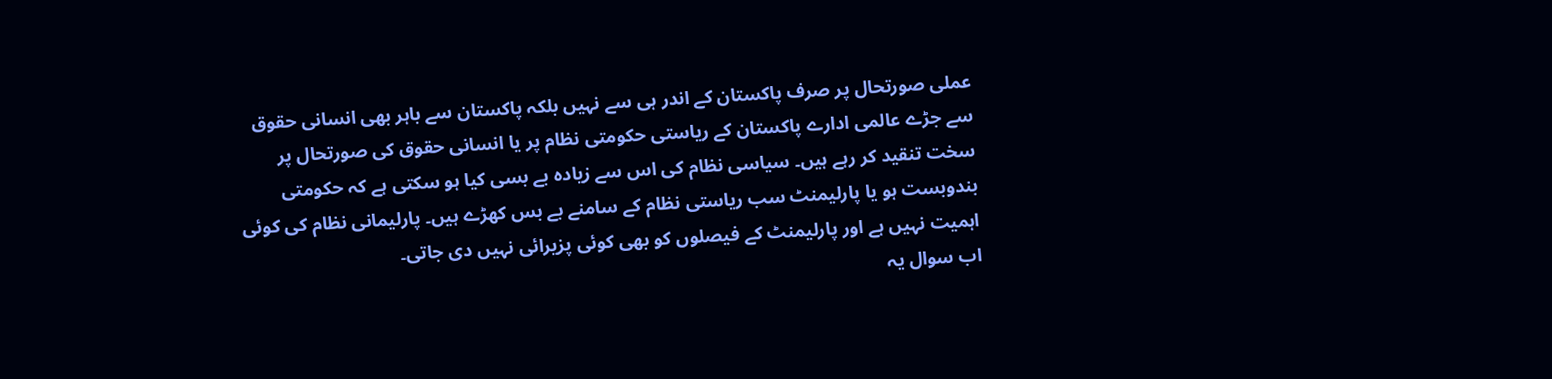عملی صورتحال پر صرف پاکستان کے اندر ہی سے نہیں بلکہ پاکستان سے باہر بھی انسانی حقوق سے جڑے عالمی ادارے پاکستان کے ریاستی حکومتی نظام پر یا انسانی حقوق کی صورتحال پر سخت تنقید کر رہے ہیں۔ سیاسی نظام کی اس سے زیادہ بے بسی کیا ہو سکتی ہے کہ حکومتی بندوبست ہو یا پارلیمنٹ سب ریاستی نظام کے سامنے بے بس کھڑے ہیں۔ پارلیمانی نظام کی کوئی اہمیت نہیں ہے اور پارلیمنٹ کے فیصلوں کو بھی کوئی پزیرائی نہیں دی جاتی۔
اب سوال یہ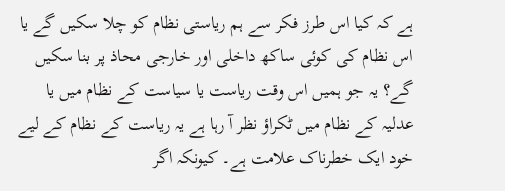ہے کہ کیا اس طرز فکر سے ہم ریاستی نظام کو چلا سکیں گے یا اس نظام کی کوئی ساکھ داخلی اور خارجی محاذ پر بنا سکیں گے؟ یہ جو ہمیں اس وقت ریاست یا سیاست کے نظام میں یا عدلیہ کے نظام میں ٹکراؤ نظر آ رہا ہے یہ ریاست کے نظام کے لیے خود ایک خطرناک علامت ہے۔ کیونکہ اگر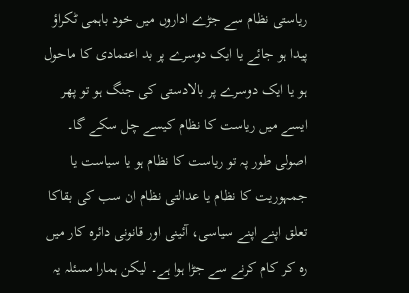ریاستی نظام سے جڑے اداروں میں خود باہمی ٹکراؤ پیدا ہو جائے یا ایک دوسرے پر بد اعتمادی کا ماحول ہو یا ایک دوسرے پر بالادستی کی جنگ ہو تو پھر ایسے میں ریاست کا نظام کیسے چل سکے گا۔ اصولی طور پہ تو ریاست کا نظام ہو یا سیاست یا جمہوریت کا نظام یا عدالتی نظام ان سب کی بقاکا تعلق اپنے اپنے سیاسی، آئینی اور قانونی دائرہ کار میں رہ کر کام کرنے سے جڑا ہوا ہے۔ لیکن ہمارا مسئلہ یہ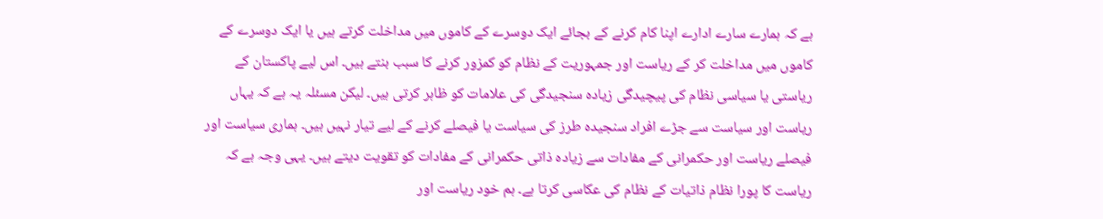ہے کہ ہمارے سارے ادارے اپنا کام کرنے کے بجائے ایک دوسرے کے کاموں میں مداخلت کرتے ہیں یا ایک دوسرے کے کاموں میں مداخلت کر کے ریاست اور جمہوریت کے نظام کو کمزور کرنے کا سبب بنتے ہیں۔ اس لیے پاکستان کے ریاستی یا سیاسی نظام کی پیچیدگی زیادہ سنجیدگی کی علامات کو ظاہر کرتی ہیں۔ لیکن مسئلہ یہ ہے کہ یہاں ریاست اور سیاست سے جڑے افراد سنجیدہ طرز کی سیاست یا فیصلے کرنے کے لیے تیار نہیں ہیں۔ ہماری سیاست اور فیصلے ریاست اور حکمرانی کے مفادات سے زیادہ ذاتی حکمرانی کے مفادات کو تقویت دیتے ہیں۔ یہی وجہ ہے کہ ریاست کا پورا نظام ذاتیات کے نظام کی عکاسی کرتا ہے۔ ہم خود ریاست اور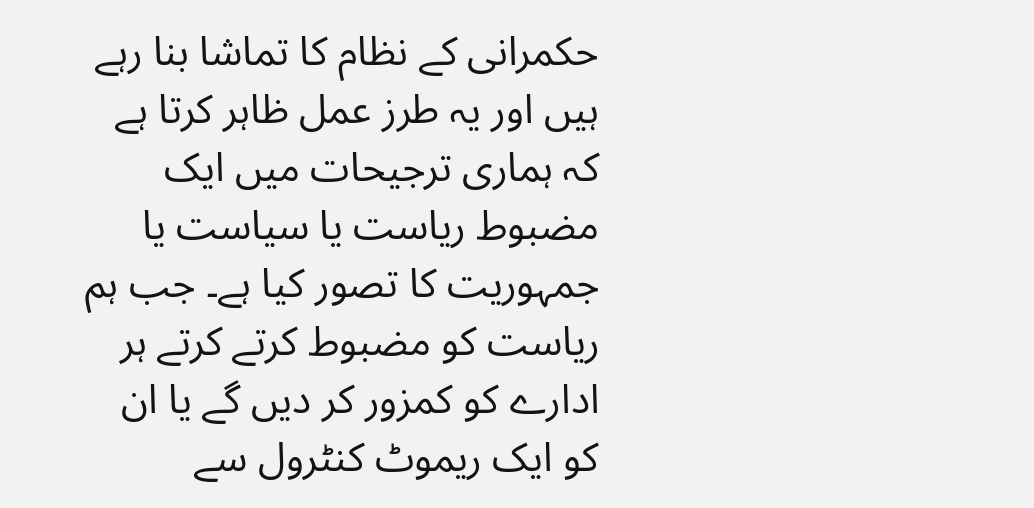حکمرانی کے نظام کا تماشا بنا رہے ہیں اور یہ طرز عمل ظاہر کرتا ہے کہ ہماری ترجیحات میں ایک مضبوط ریاست یا سیاست یا جمہوریت کا تصور کیا ہے۔ جب ہم ریاست کو مضبوط کرتے کرتے ہر ادارے کو کمزور کر دیں گے یا ان کو ایک ریموٹ کنٹرول سے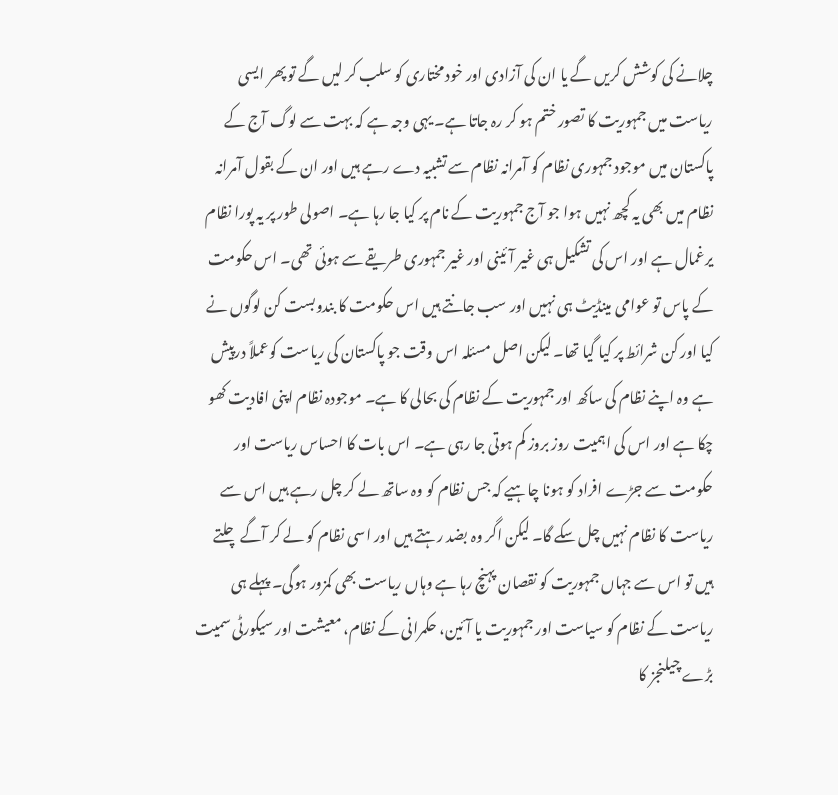چلانے کی کوشش کریں گے یا ان کی آزادی اور خود مختاری کو سلب کر لیں گے تو پھر ایسی ریاست میں جمہوریت کا تصور ختم ہو کر رہ جاتا ہے۔ یہی وجہ ہے کہ بہت سے لوگ آج کے پاکستان میں موجود جمہوری نظام کو آمرانہ نظام سے تشبیہ دے رہے ہیں اور ان کے بقول آمرانہ نظام میں بھی یہ کچھ نہیں ہوا جو آج جمہوریت کے نام پر کیا جا رہا ہے۔ اصولی طور پر یہ پورا نظام یرغمال ہے اور اس کی تشکیل ہی غیر آئینی اور غیر جمہوری طریقے سے ہوئی تھی۔ اس حکومت کے پاس تو عوامی مینڈیٹ ہی نہیں اور سب جانتے ہیں اس حکومت کا بندوبست کن لوگوں نے کیا اور کن شرائط پر کیا گیا تھا۔ لیکن اصل مسئلہ اس وقت جو پاکستان کی ریاست کوعملاً درپیش ہے وہ اپنے نظام کی ساکھ اور جمہوریت کے نظام کی بحالی کا ہے۔ موجودہ نظام اپنی افادیت کھو چکا ہے اور اس کی اہمیت روز بروز کم ہوتی جا رہی ہے۔ اس بات کا احساس ریاست اور حکومت سے جڑے افراد کو ہونا چاہیے کہ جس نظام کو وہ ساتھ لے کر چل رہے ہیں اس سے ریاست کا نظام نہیں چل سکے گا۔ لیکن اگر وہ بضد رہتے ہیں اور اسی نظام کو لے کر آگے چلتے ہیں تو اس سے جہاں جمہوریت کو نقصان پہنچ رہا ہے وہاں ریاست بھی کمزور ہوگی۔ پہلے ہی ریاست کے نظام کو سیاست اور جمہوریت یا آئین، حکمرانی کے نظام، معیشت اور سیکورٹی سمیت بڑے چیلنجز کا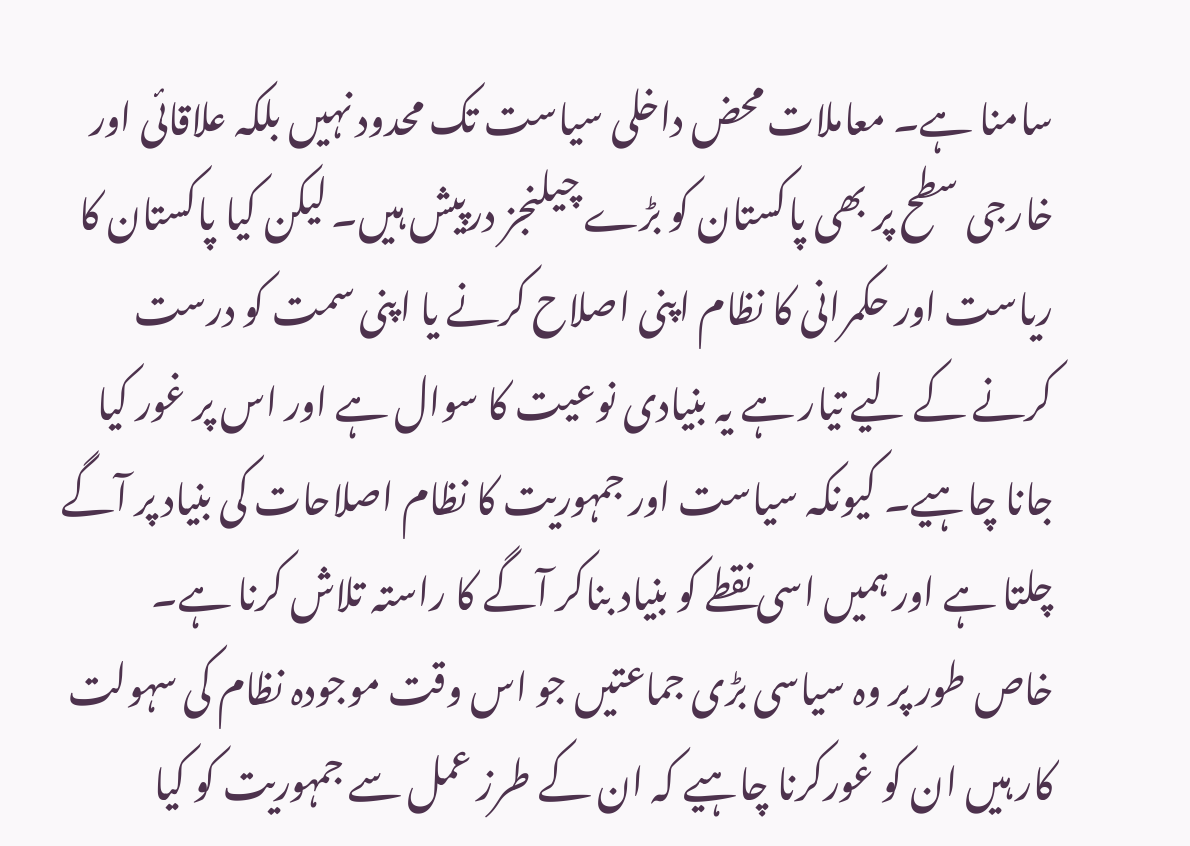سامنا ہے۔ معاملات محض داخلی سیاست تک محدود نہیں بلکہ علاقائی اور خارجی سطح پر بھی پاکستان کو بڑے چیلنجز درپیش ہیں۔ لیکن کیا پاکستان کا ریاست اور حکمرانی کا نظام اپنی اصلاح کرنے یا اپنی سمت کو درست کرنے کے لیے تیار ہے یہ بنیادی نوعیت کا سوال ہے اور اس پر غور کیا جانا چاہیے۔ کیونکہ سیاست اور جمہوریت کا نظام اصلاحات کی بنیاد پر آگے چلتا ہے اور ہمیں اسی نقطے کو بنیاد بناکر آگے کا راستہ تلاش کرنا ہے۔ خاص طور پر وہ سیاسی بڑی جماعتیں جو اس وقت موجودہ نظام کی سہولت کار ہیں ان کو غورکرنا چاہیے کہ ان کے طرز عمل سے جمہوریت کو کیا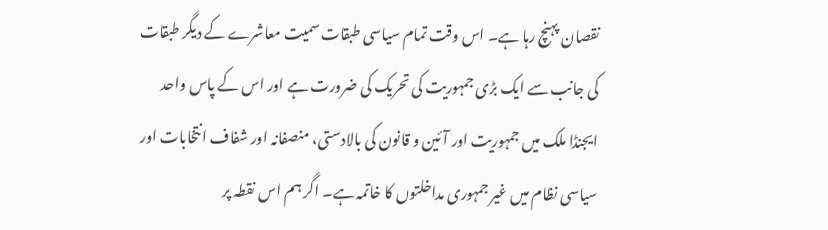نقصان پہنچ رہا ہے۔ اس وقت تمام سیاسی طبقات سمیت معاشرے کے دیگر طبقات کی جانب سے ایک بڑی جمہوریت کی تحریک کی ضرورت ہے اور اس کے پاس واحد ایجنڈا ملک میں جمہوریت اور آئین و قانون کی بالادستی، منصفانہ اور شفاف انتخابات اور سیاسی نظام میں غیر جمہوری مداخلتوں کا خاتمہ ہے۔ اگر ہم اس نقطہ پر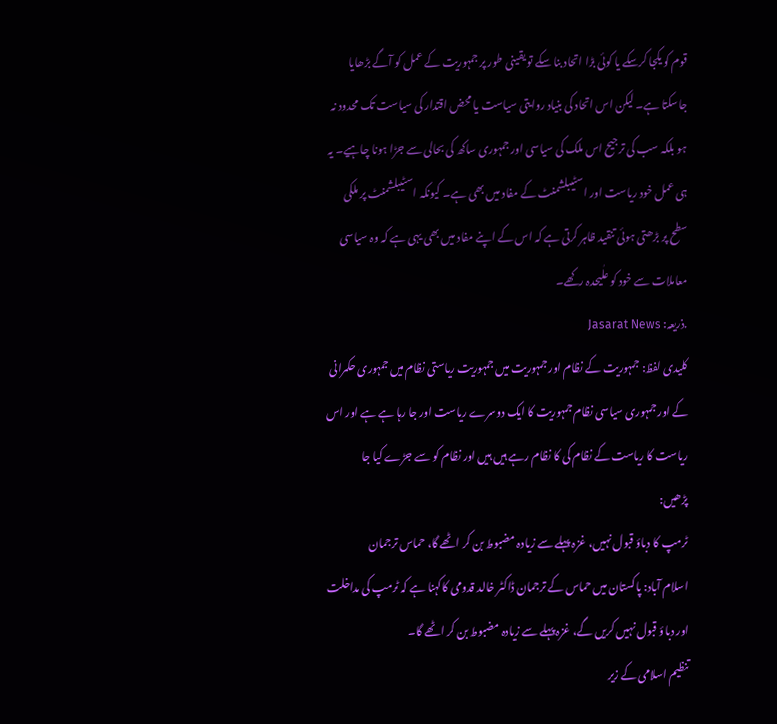قوم کو یکجا کرسکے یا کوئی بڑا اتحاد بنا سکے تو یقینی طور پر جمہوریت کے عمل کو آگے بڑھایا جاسکتا ہے۔ لیکن اس اتحاد کی بنیاد روایتی سیاست یا محض اقتدار کی سیاست تک محدود نہ ہو بلکہ سب کی ترجیح اس ملک کی سیاسی اور جمہوری ساکھ کی بحالی سے جڑا ہونا چاہیے۔ یہ ہی عمل خود ریاست اور اسٹیبلشمنٹ کے مفاد میں بھی ہے۔ کیونکہ اسٹیبلشمنٹ پر ملکی سطح پر بڑھتی ہوئی تنقید ظاہر کرتی ہے کہ اس کے اپنے مفاد میں بھی یہی ہے کہ وہ سیاسی معاملات سے خود کو علٰیحدہ رکھے۔
.ذریعہ: Jasarat News
کلیدی لفظ: جمہوریت کے نظام اور جمہوریت میں جمہوریت ریاستی نظام میں جمہوری حکمرانی کے اور جمہوری سیاسی نظام جمہوریت کا ایک دوسرے ریاست اور جا رہا ہے ہے اور اس ریاست کا ریاست کے نظام کی کا نظام رہے ہیں ہیں اور نظام کو سے جڑے کیا جا
پڑھیں:
ٹرمپ کا دباؤ قبول نہیں، غزہ پہلے سے زیادہ مضبوط بن کر اٹھے گا، حماس ترجمان
اسلام آباد: پاکستان میں حماس کے ترجمان ڈاکٹر خالد قدومی کاکہنا ہے کہ ٹرمپ کی مداخلت اور دباؤ قبول نہیں کریں گے، غزہ پہلے سے زیادہ مضبوط بن کر اٹھے گا۔
تنظیم اسلامی کے زیر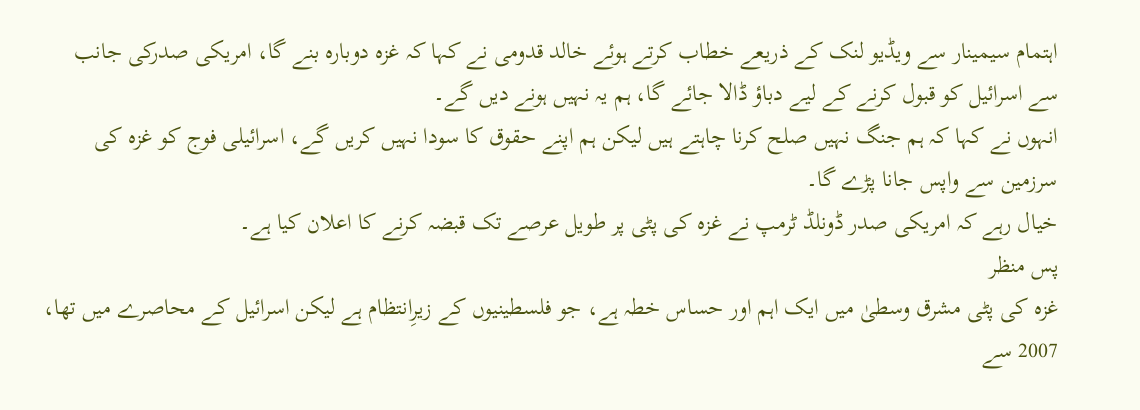اہتمام سیمینار سے ویڈیو لنک کے ذریعے خطاب کرتے ہوئے خالد قدومی نے کہا کہ غزہ دوبارہ بنے گا، امریکی صدرکی جانب سے اسرائیل کو قبول کرنے کے لیے دباؤ ڈالا جائے گا، ہم یہ نہیں ہونے دیں گے۔
انہوں نے کہا کہ ہم جنگ نہیں صلح کرنا چاہتے ہیں لیکن ہم اپنے حقوق کا سودا نہیں کریں گے، اسرائیلی فوج کو غزہ کی سرزمین سے واپس جانا پڑے گا۔
خیال رہے کہ امریکی صدر ڈونلڈ ٹرمپ نے غزہ کی پٹی پر طویل عرصے تک قبضہ کرنے کا اعلان کیا ہے۔
پس منظر
غزہ کی پٹی مشرق وسطیٰ میں ایک اہم اور حساس خطہ ہے، جو فلسطینیوں کے زیرِانتظام ہے لیکن اسرائیل کے محاصرے میں تھا، 2007 سے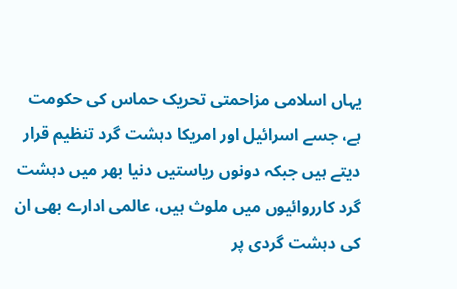یہاں اسلامی مزاحمتی تحریک حماس کی حکومت ہے، جسے اسرائیل اور امریکا دہشت گرد تنظیم قرار دیتے ہیں جبکہ دونوں ریاستیں دنیا بھر میں دہشت گرد کارروائیوں میں ملوث ہیں، عالمی ادارے بھی ان کی دہشت گردی پر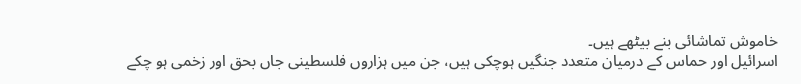خاموش تماشائی بنے بیٹھے ہیں۔
اسرائیل اور حماس کے درمیان متعدد جنگیں ہوچکی ہیں، جن میں ہزاروں فلسطینی جاں بحق اور زخمی ہو چکے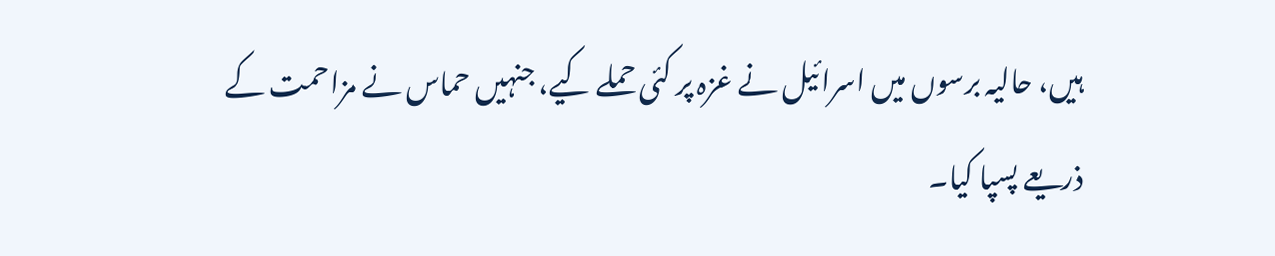ہیں، حالیہ برسوں میں اسرائیل نے غزہ پر کئی حملے کیے، جنہیں حماس نے مزاحمت کے ذریعے پسپا کیا۔